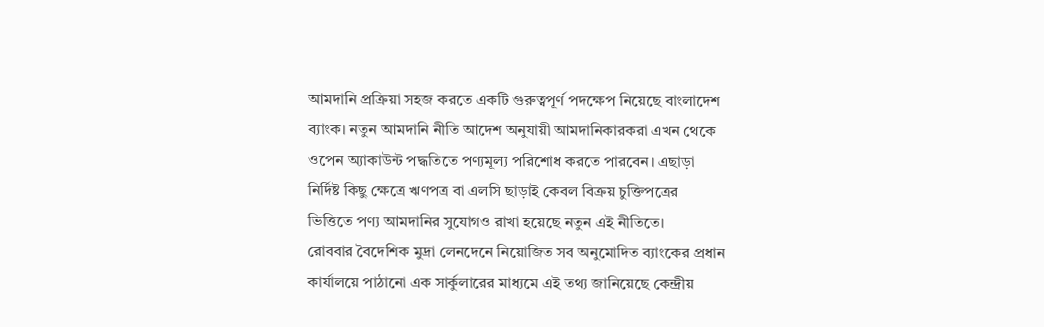আমদানি প্রক্রিয়া সহজ করতে একটি গুরুত্বপূর্ণ পদক্ষেপ নিয়েছে বাংলাদেশ ব্যাংক। নতুন আমদানি নীতি আদেশ অনুযায়ী আমদানিকারকরা এখন থেকে ওপেন অ্যাকাউন্ট পদ্ধতিতে পণ্যমূল্য পরিশোধ করতে পারবেন। এছাড়া নির্দিষ্ট কিছু ক্ষেত্রে ঋণপত্র বা এলসি ছাড়াই কেবল বিক্রয় চুক্তিপত্রের ভিত্তিতে পণ্য আমদানির সুযোগও রাখা হয়েছে নতুন এই নীতিতে।
রোববার বৈদেশিক মুদ্রা লেনদেনে নিয়োজিত সব অনুমোদিত ব্যাংকের প্রধান কার্যালয়ে পাঠানো এক সার্কুলারের মাধ্যমে এই তথ্য জানিয়েছে কেন্দ্রীয়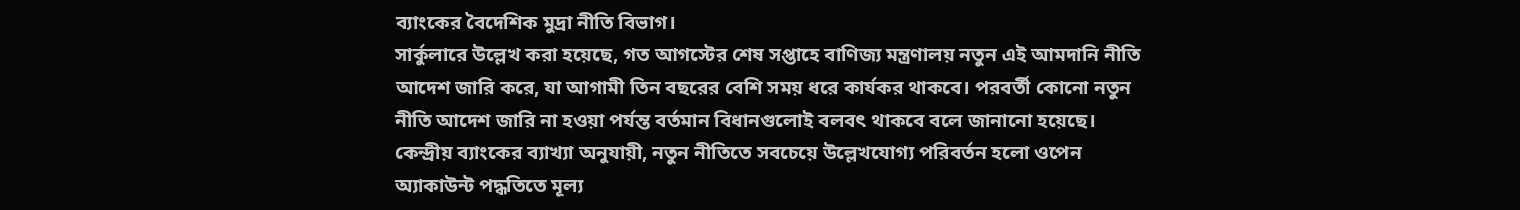ব্যাংকের বৈদেশিক মুদ্রা নীতি বিভাগ।
সার্কুলারে উল্লেখ করা হয়েছে, গত আগস্টের শেষ সপ্তাহে বাণিজ্য মন্ত্রণালয় নতুন এই আমদানি নীতি আদেশ জারি করে, যা আগামী তিন বছরের বেশি সময় ধরে কার্যকর থাকবে। পরবর্তী কোনো নতুন নীতি আদেশ জারি না হওয়া পর্যন্ত বর্তমান বিধানগুলোই বলবৎ থাকবে বলে জানানো হয়েছে।
কেন্দ্রীয় ব্যাংকের ব্যাখ্যা অনুযায়ী, নতুন নীতিতে সবচেয়ে উল্লেখযোগ্য পরিবর্তন হলো ওপেন অ্যাকাউন্ট পদ্ধতিতে মূল্য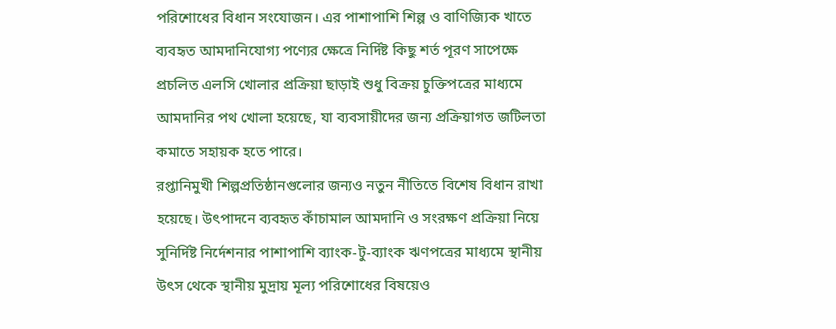পরিশোধের বিধান সংযোজন। এর পাশাপাশি শিল্প ও বাণিজ্যিক খাতে ব্যবহৃত আমদানিযোগ্য পণ্যের ক্ষেত্রে নির্দিষ্ট কিছু শর্ত পূরণ সাপেক্ষে প্রচলিত এলসি খোলার প্রক্রিয়া ছাড়াই শুধু বিক্রয় চুক্তিপত্রের মাধ্যমে আমদানির পথ খোলা হয়েছে, যা ব্যবসায়ীদের জন্য প্রক্রিয়াগত জটিলতা কমাতে সহায়ক হতে পারে।
রপ্তানিমুখী শিল্পপ্রতিষ্ঠানগুলোর জন্যও নতুন নীতিতে বিশেষ বিধান রাখা হয়েছে। উৎপাদনে ব্যবহৃত কাঁচামাল আমদানি ও সংরক্ষণ প্রক্রিয়া নিয়ে সুনির্দিষ্ট নির্দেশনার পাশাপাশি ব্যাংক-টু-ব্যাংক ঋণপত্রের মাধ্যমে স্থানীয় উৎস থেকে স্থানীয় মুদ্রায় মূল্য পরিশোধের বিষয়েও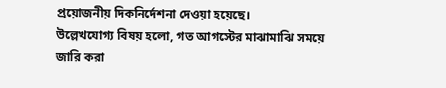প্রয়োজনীয় দিকনির্দেশনা দেওয়া হয়েছে।
উল্লেখযোগ্য বিষয় হলো, গত আগস্টের মাঝামাঝি সময়ে জারি করা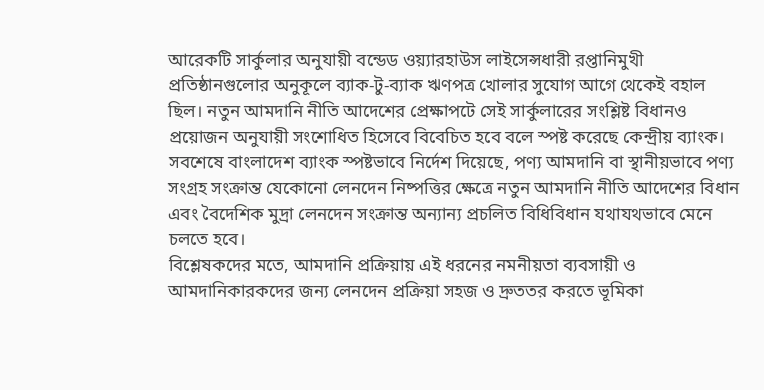আরেকটি সার্কুলার অনুযায়ী বন্ডেড ওয়্যারহাউস লাইসেন্সধারী রপ্তানিমুখী প্রতিষ্ঠানগুলোর অনুকূলে ব্যাক-টু-ব্যাক ঋণপত্র খোলার সুযোগ আগে থেকেই বহাল ছিল। নতুন আমদানি নীতি আদেশের প্রেক্ষাপটে সেই সার্কুলারের সংশ্লিষ্ট বিধানও প্রয়োজন অনুযায়ী সংশোধিত হিসেবে বিবেচিত হবে বলে স্পষ্ট করেছে কেন্দ্রীয় ব্যাংক।
সবশেষে বাংলাদেশ ব্যাংক স্পষ্টভাবে নির্দেশ দিয়েছে, পণ্য আমদানি বা স্থানীয়ভাবে পণ্য সংগ্রহ সংক্রান্ত যেকোনো লেনদেন নিষ্পত্তির ক্ষেত্রে নতুন আমদানি নীতি আদেশের বিধান এবং বৈদেশিক মুদ্রা লেনদেন সংক্রান্ত অন্যান্য প্রচলিত বিধিবিধান যথাযথভাবে মেনে চলতে হবে।
বিশ্লেষকদের মতে, আমদানি প্রক্রিয়ায় এই ধরনের নমনীয়তা ব্যবসায়ী ও আমদানিকারকদের জন্য লেনদেন প্রক্রিয়া সহজ ও দ্রুততর করতে ভূমিকা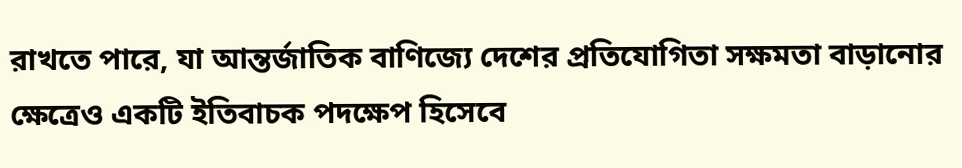রাখতে পারে, যা আন্তর্জাতিক বাণিজ্যে দেশের প্রতিযোগিতা সক্ষমতা বাড়ানোর ক্ষেত্রেও একটি ইতিবাচক পদক্ষেপ হিসেবে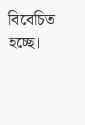বিবেচিত হচ্ছে।